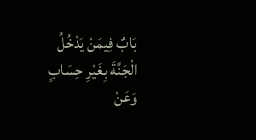بَابٌ فِيمَنْ يَدْخُلُ الْجَنَّةَ بِغَيْرِ حِسَابٍ
وَعَنْ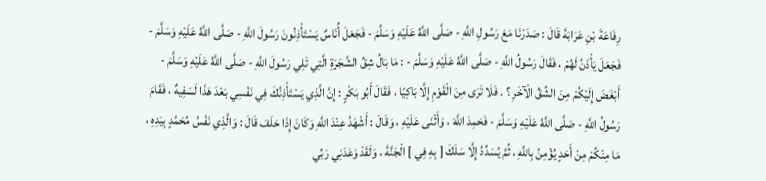رِفَاعَةَ بْنِ عَرَابَةَ قَالَ : صَدَرْنَا مَعَ رَسُولِ اللَّهِ - صَلَّى اللَّهُ عَلَيْهِ وَسَلَّمَ - فَجَعَلَ أُنَاسٌ يَسْتَأْذِنُونَ رَسُولَ اللَّهِ - صَلَّى اللَّهُ عَلَيْهِ وَسَلَّمَ - فَجَعَلَ يَأْذَنُ لَهُمْ ، فَقَالَ رَسُولُ اللَّهِ - صَلَّى اللَّهُ عَلَيْهِ وَسَلَّمَ - : مَا بَالُ شِقِّ الشَّجَرَةِ الَّتِي تَلِي رَسُولَ اللَّهِ - صَلَّى اللَّهُ عَلَيْهِ وَسَلَّمَ - أَبْغَضَ إِلَيْكُمْ مِنَ الشِّقِّ الْآخَرِ ؟ . فَلَا تَرَى مِنَ الْقَوْمِ إِلَّا بَاكِيًا ، فَقَالَ أَبُو بَكْرٍ : إِنَّ الَّذِي يَسْتَأْذِنُكَ فِي نَفْسِي بَعْدَ هَذَا لَسَفِيهٌ ، فَقَامَ رَسُولُ اللَّهِ - صَلَّى اللَّهُ عَلَيْهِ وَسَلَّمَ - فَحَمِدَ اللَّهَ ، وَأَثْنَى عَلَيْهِ ، وَقَالَ : أَشْهَدُ عِنْدَ اللَّهِ وَكَانَ إِذَا حَلَفَ قَالَ : وَالَّذِي نَفْسُ مُحَمَّدٍ بِيَدِهِ ، مَا مِنْكُمْ مِنْ أَحَدٍ يُؤْمِنُ بِاللَّهِ ، ثُمَّ يُسَدِّدُ إِلَّا سَلَكَ [ بِهِ فِي ] الْجَنَّةَ ، وَلَقَدْ وَعَدَنِي رَبِّي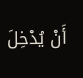أَنْ يُدْخِلَ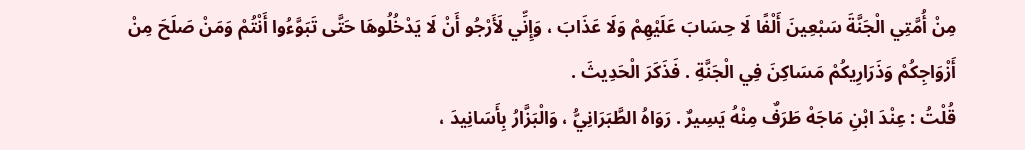مِنْ أُمَّتِي الْجَنَّةَ سَبْعِينَ أَلْفًا لَا حِسَابَ عَلَيْهِمْ وَلَا عَذَابَ ، وَإِنِّي لَأَرْجُو أَنْ لَا يَدْخُلُوهَا حَتَّى تَبَوَّءُوا أَنْتُمْ وَمَنْ صَلَحَ مِنْ أَزْوَاجِكُمْ وَذَرَارِيكُمْ مَسَاكِنَ فِي الْجَنَّةِ . فَذَكَرَ الْحَدِيثَ .
قُلْتُ : عِنْدَ ابْنِ مَاجَهْ طَرَفٌ مِنْهُ يَسِيرٌ . رَوَاهُ الطَّبَرَانِيُّ ، وَالْبَزَّارُ بِأَسَانِيدَ ،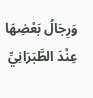وَرِجَالُ بَعْضِهَا عِنْدَ الطَّبَرَانِيِّ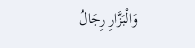وَالْبَزَّارِ رِجَالُ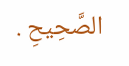الصَّحِيحِ .